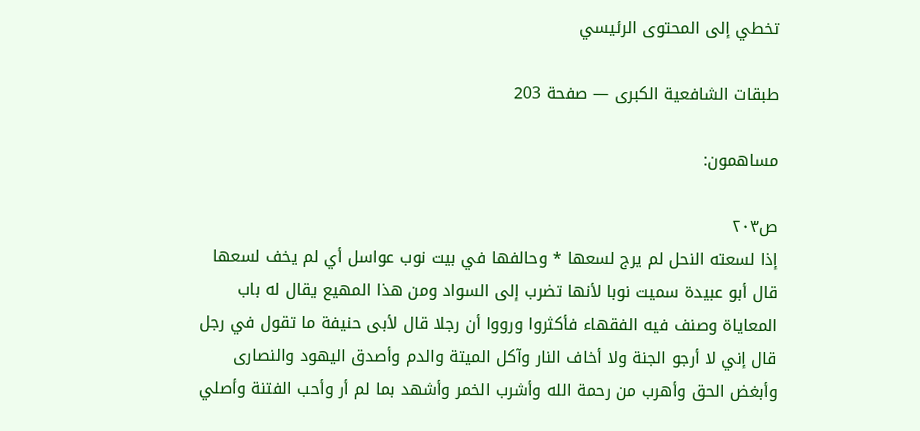تخطي إلى المحتوى الرئيسي

طبقات الشافعية الكبرى — صفحة 203

مساهمون:

ص٢٠٣
إذا لسعته النحل لم يرج لسعها * وحالفها في بيت نوب عواسل أي لم يخف لسعها قال أبو عبيدة سميت نوبا لأنها تضرب إلى السواد ومن هذا المهيع يقال له باب المعاياة وصنف فيه الفقهاء فأكثروا ورووا أن رجلا قال لأبى حنيفة ما تقول في رجل قال إني لا أرجو الجنة ولا أخاف النار وآكل الميتة والدم وأصدق اليهود والنصارى وأبغض الحق وأهرب من رحمة الله وأشرب الخمر وأشهد بما لم أر وأحب الفتنة وأصلي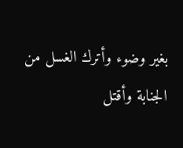بغير وضوء وأترك الغسل من الجنابة وأقتل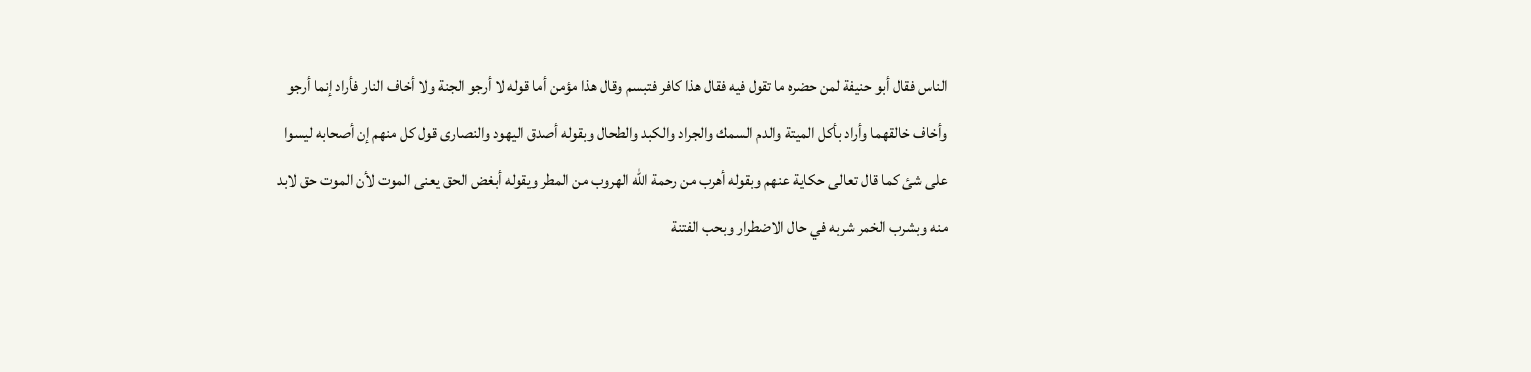الناس فقال أبو حنيفة لمن حضره ما تقول فيه فقال هذا كافر فتبسم وقال هذا مؤمن أما قوله لا أرجو الجنة ولا أخاف النار فأراد إنما أرجو وأخاف خالقهما وأراد بأكل الميتة والدم السمك والجراد والكبد والطحال وبقوله أصدق اليهود والنصارى قول كل منهم إن أصحابه ليسوا على شئ كما قال تعالى حكاية عنهم وبقوله أهرب من رحمة الله الهروب من المطر ويقوله أبغض الحق يعنى الموت لأن الموت حق لابد منه وبشرب الخمر شربه في حال الاضطرار وبحب الفتنة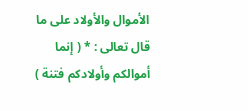الأموال والأولاد على ما قال تعالى : * ( إنما أموالكم وأولادكم فتنة )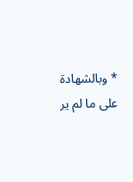* وبالشهادة على ما لم ير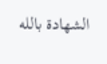الشهادة بالله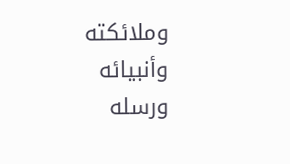وملائكته وأنبيائه ورسله